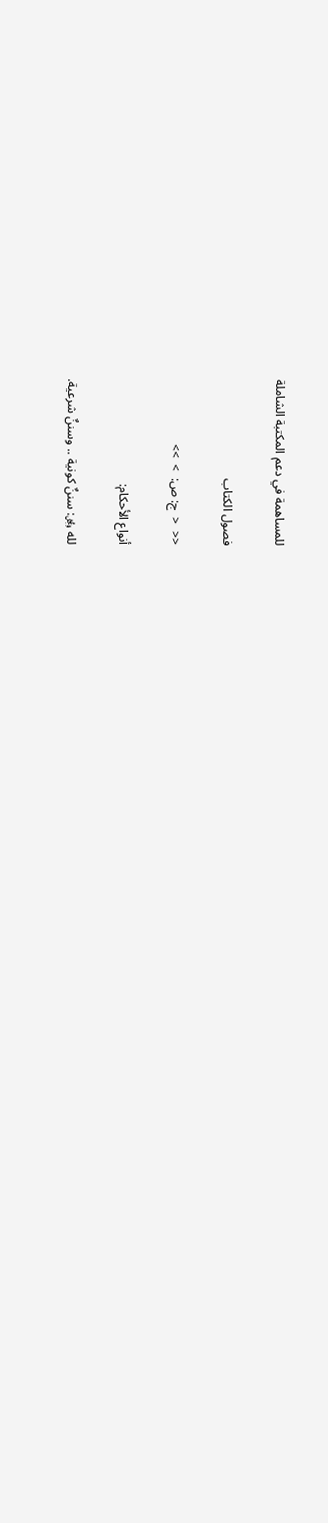للمساهمة في دعم المكتبة الشاملة

فصول الكتاب

<<  <  ج: ص:  >  >>

أنواع الأحكام:

لله ﷿: سننٌ كونية .. وسننٌ شرعية.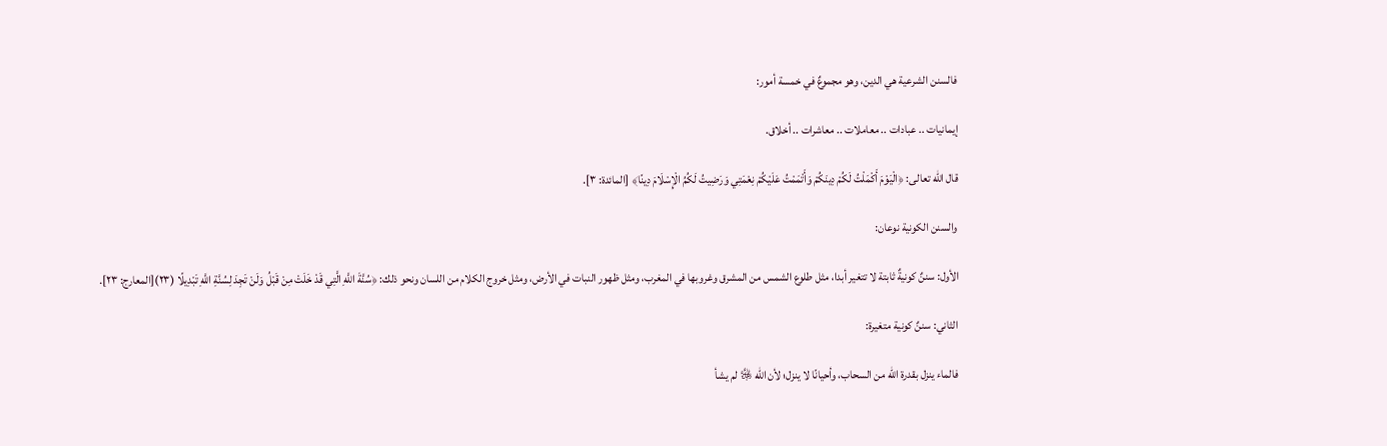فالسنن الشرعية هي الدين، وهو مجموعٌ في خمسة أمور:

إيمانيات .. عبادات .. معاملات .. معاشرات .. أخلاق.

قال الله تعالى: ﴿الْيَوْمَ أَكْمَلْتُ لَكُمْ دِينَكُمْ وَأَتْمَمْتُ عَلَيْكُمْ نِعْمَتِي وَرَضِيتُ لَكُمُ الْإِسْلَامَ دِينًا﴾ [المائدة: ٣].

والسنن الكونية نوعان:

الأول: سننٌ كونيةٌ ثابتة لا تتغير أبدا، مثل طلوع الشمس من المشرق وغروبها في المغرب، ومثل ظهور النبات في الأرض، ومثل خروج الكلام من اللسان ونحو ذلك: ﴿سُنَّةَ اللَّهِ الَّتِي قَدْ خَلَتْ مِنْ قَبْلُ وَلَنْ تَجِدَ لِسُنَّةِ اللَّهِ تَبْدِيلًا (٢٣)[المعارج: ٢٣].

الثاني: سننٌ كونية متغيرة:

فالماء ينزل بقدرة الله من السحاب، وأحيانًا لا ينزل؛ لأن الله ﷿ لم يشأ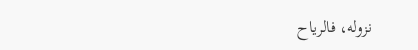نزوله، فالرياح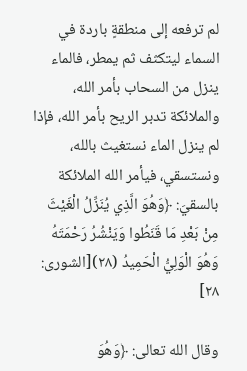لم ترفعه إلى منطقةٍ باردة في السماء ليتكثف ثم يمطر، فالماء ينزل من السحاب بأمر الله، والملائكة تدبر الريح بأمر الله، فإذا لم ينزل الماء نستغيث بالله، ونستسقي، فيأمر الله الملائكة بالسقيَ: ﴿وَهُوَ الَّذِي يُنَزِّلُ الْغَيْثَ مِنْ بَعْدِ مَا قَنَطُوا وَيَنْشُرُ رَحْمَتَهُ وَهُوَ الْوَلِيُّ الْحَمِيدُ (٢٨)[الشورى: ٢٨]

وقال الله تعالى: ﴿وَهُوَ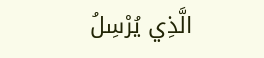الَّذِي يُرْسِلُ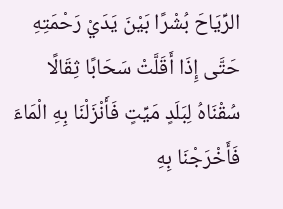الرِّيَاحَ بُشْرًا بَيْنَ يَدَيْ رَحْمَتِهِ حَتَّى إِذَا أَقَلَّتْ سَحَابًا ثِقَالًا سُقْنَاهُ لِبَلَدٍ مَيِّتٍ فَأَنْزَلْنَا بِهِ الْمَاءَ فَأَخْرَجْنَا بِهِ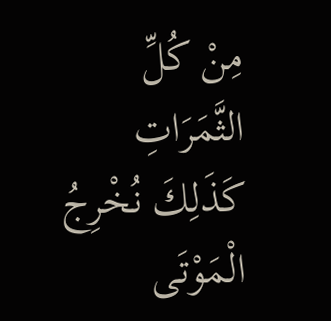مِنْ كُلِّ الثَّمَرَاتِ كَذَلِكَ نُخْرِجُ الْمَوْتَى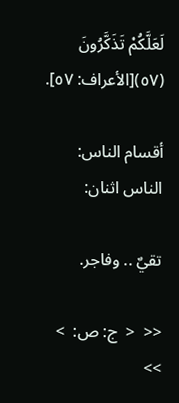لَعَلَّكُمْ تَذَكَّرُونَ (٥٧)[الأعراف: ٥٧].

أقسام الناس: الناس اثنان:

تقيٌ .. وفاجر.

<<  <  ج: ص:  >  >>